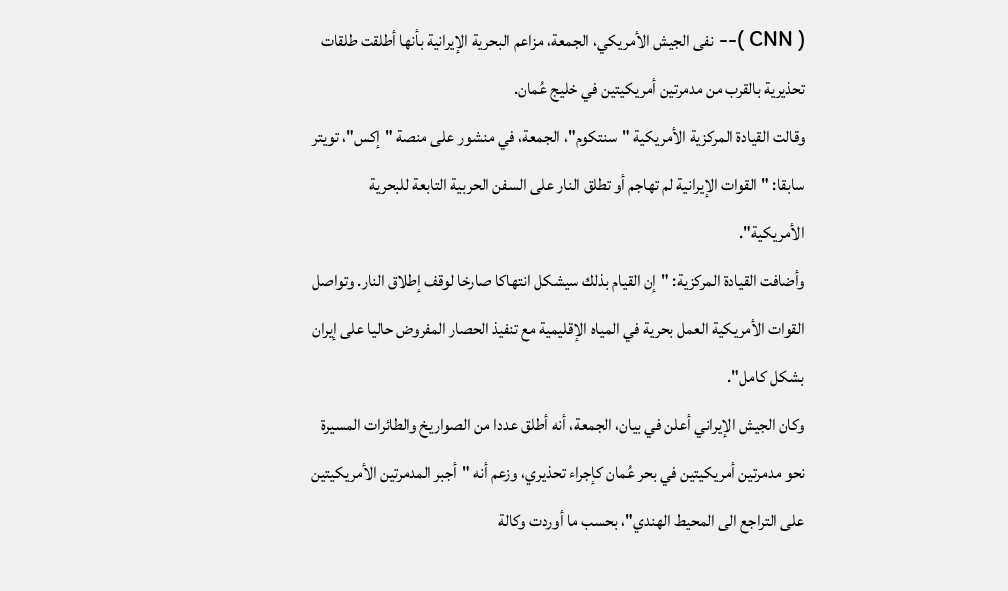( CNN )-- نفى الجيش الأمريكي، الجمعة، مزاعم البحرية الإيرانية بأنها أطلقت طلقات تحذيرية بالقرب من مدمرتين أمريكيتين في خليج عُمان.
وقالت القيادة المركزية الأمريكية "سنتكوم"، الجمعة، في منشور على منصة "إكس"، تويتر سابقا: "القوات الإيرانية لم تهاجم أو تطلق النار على السفن الحربية التابعة للبحرية الأمريكية".
وأضافت القيادة المركزية: "إن القيام بذلك سيشكل انتهاكا صارخا لوقف إطلاق النار. وتواصل القوات الأمريكية العمل بحرية في المياه الإقليمية مع تنفيذ الحصار المفروض حاليا على إيران بشكل كامل".
وكان الجيش الإيراني أعلن في بيان، الجمعة، أنه أطلق عددا من الصواريخ والطائرات المسيرة نحو مدمرتين أمريكيتين في بحر عُمان كإجراء تحذيري، وزعم أنه "أجبر المدمرتين الأمريكيتين على التراجع الى المحيط الهندي"، بحسب ما أوردت وكالة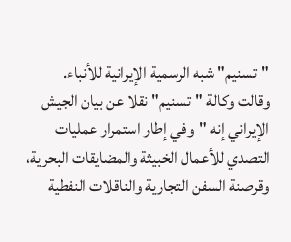"تسنيم" شبه الرسمية الإيرانية للأنباء.
وقالت وكالة "تسنيم" نقلا عن بيان الجيش الإيراني إنه "وفي إطار استمرار عمليات التصدي للأعمال الخبيثة والمضايقات البحرية، وقرصنة السفن التجارية والناقلات النفطية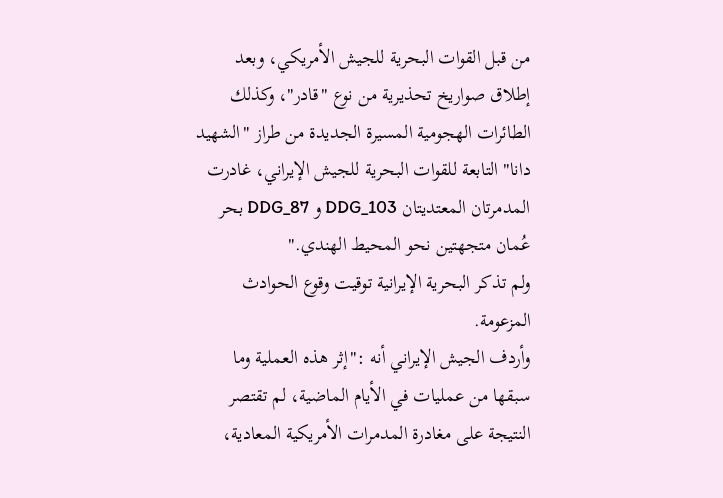من قبل القوات البحرية للجيش الأمريكي، وبعد إطلاق صواريخ تحذيرية من نوع "قادر"، وكذلك الطائرات الهجومية المسيرة الجديدة من طراز "الشهيد دانا" التابعة للقوات البحرية للجيش الإيراني، غادرت المدمرتان المعتديتان DDG_103 و DDG_87 بحر عُمان متجهتين نحو المحيط الهندي."
ولم تذكر البحرية الإيرانية توقيت وقوع الحوادث المزعومة.
وأردف الجيش الإيراني أنه :"إثر هذه العملية وما سبقها من عمليات في الأيام الماضية، لم تقتصر النتيجة على مغادرة المدمرات الأمريكية المعادية،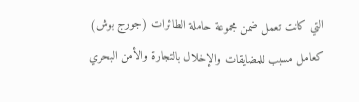التي كانت تعمل ضمن مجموعة حاملة الطائرات (جورج بوش) كعامل مسبب للمضايقات والإخلال بالتجارة والأمن البحري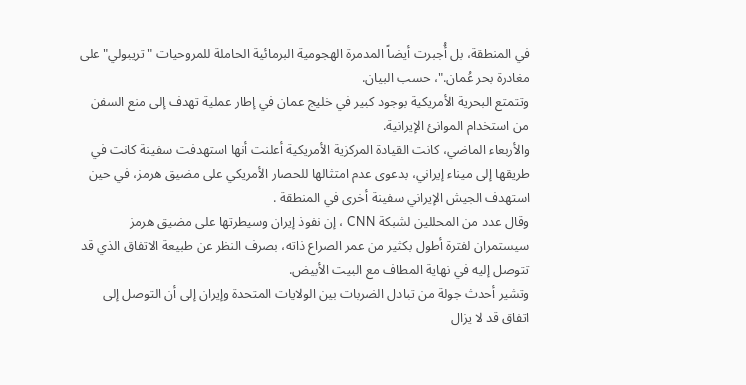في المنطقة، بل أُجبرت أيضاً المدمرة الهجومية البرمائية الحاملة للمروحيات "تريبولي" على مغادرة بحر عُمان."، حسب البيان.
وتتمتع البحرية الأمريكية بوجود كبير في خليج عمان في إطار عملية تهدف إلى منع السفن من استخدام الموانئ الإيرانية.
والأربعاء الماضي، كانت القيادة المركزية الأمريكية أعلنت أنها استهدفت سفينة كانت في طريقها إلى ميناء إيراني، بدعوى عدم امتثالها للحصار الأمريكي على مضيق هرمز، في حين استهدف الجيش الإيراني سفينة أخرى في المنطقة .
وقال عدد من المحللين لشبكة CNN ، إن نفوذ إيران وسيطرتها على مضيق هرمز سيستمران لفترة أطول بكثير من عمر الصراع ذاته، بصرف النظر عن طبيعة الاتفاق الذي قد تتوصل إليه في نهاية المطاف مع البيت الأبيض.
وتشير أحدث جولة من تبادل الضربات بين الولايات المتحدة وإيران إلى أن التوصل إلى اتفاق قد لا يزال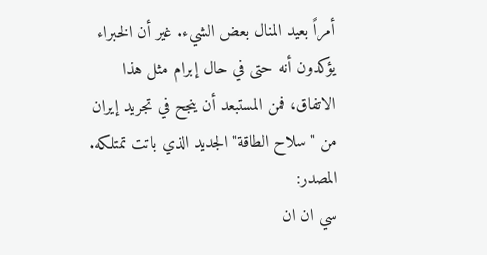أمراً بعيد المنال بعض الشيء. غير أن الخبراء يؤكدون أنه حتى في حال إبرام مثل هذا الاتفاق، فمن المستبعد أن ينجح في تجريد إيران من "سلاح الطاقة" الجديد الذي باتت تمتلكه.
المصدر:
سي ان ان